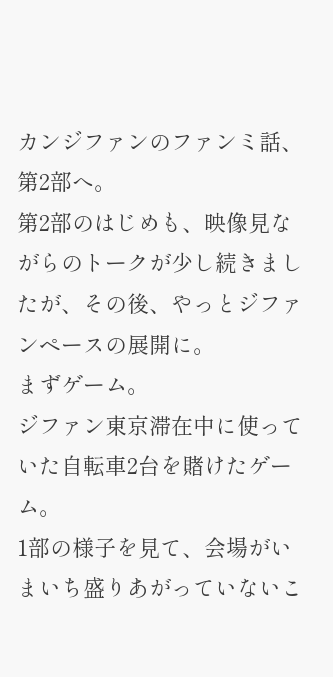カンジファンのファンミ話、第2部へ。
第2部のはじめも、映像見ながらのトークが少し続きましたが、その後、やっとジファンペースの展開に。
まずゲーム。
ジファン東京滞在中に使っていた自転車2台を賭けたゲーム。
1部の様子を見て、会場がいまいち盛りあがっていないこ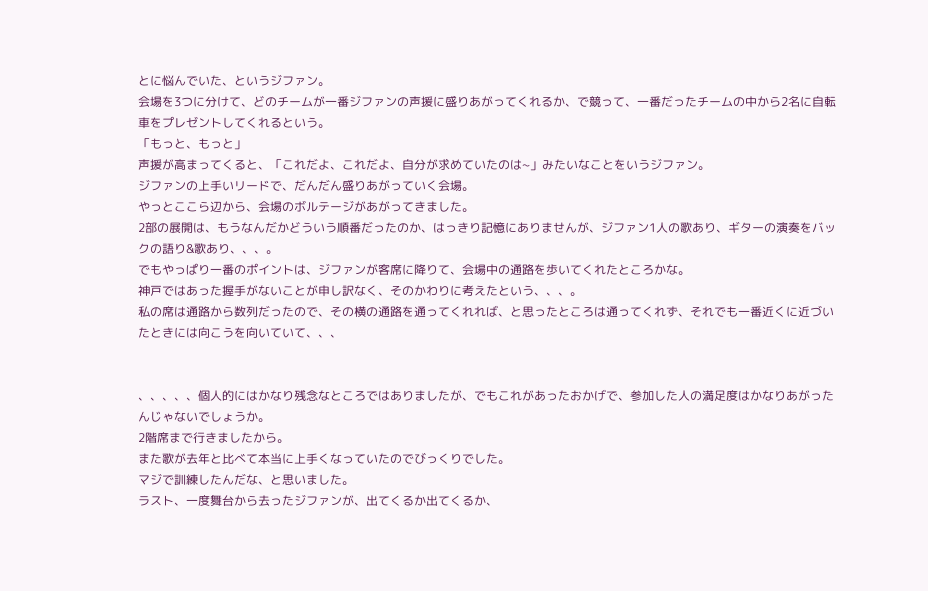とに悩んでいた、というジファン。
会場を3つに分けて、どのチームが一番ジファンの声援に盛りあがってくれるか、で競って、一番だったチームの中から2名に自転車をプレゼントしてくれるという。
「もっと、もっと」
声援が高まってくると、「これだよ、これだよ、自分が求めていたのは~」みたいなことをいうジファン。
ジファンの上手いリードで、だんだん盛りあがっていく会場。
やっとここら辺から、会場のボルテージがあがってきました。
2部の展開は、もうなんだかどういう順番だったのか、はっきり記憶にありませんが、ジファン1人の歌あり、ギターの演奏をバックの語り&歌あり、、、。
でもやっぱり一番のポイントは、ジファンが客席に降りて、会場中の通路を歩いてくれたところかな。
神戸ではあった握手がないことが申し訳なく、そのかわりに考えたという、、、。
私の席は通路から数列だったので、その横の通路を通ってくれれば、と思ったところは通ってくれず、それでも一番近くに近づいたときには向こうを向いていて、、、


、、、、、個人的にはかなり残念なところではありましたが、でもこれがあったおかげで、参加した人の満足度はかなりあがったんじゃないでしょうか。
2階席まで行きましたから。
また歌が去年と比べて本当に上手くなっていたのでびっくりでした。
マジで訓練したんだな、と思いました。
ラスト、一度舞台から去ったジファンが、出てくるか出てくるか、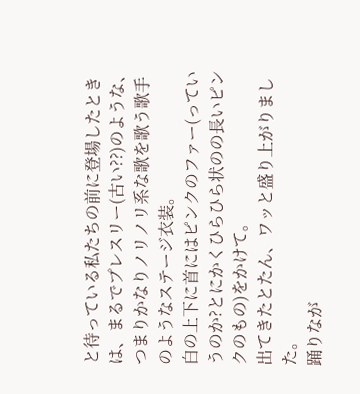と待っている私たちの前に登場したときは、まるでプレスリー(古い??)のような、つまりかなりノリノリ系な歌を歌う歌手のようなステージ衣装。
白の上下に首にはピンクのファー(っていうのか?とにかくひらひら状のの長いピンクのもの)をかけて。
出てきたとたん、ワッと盛り上がりました。
踊りなが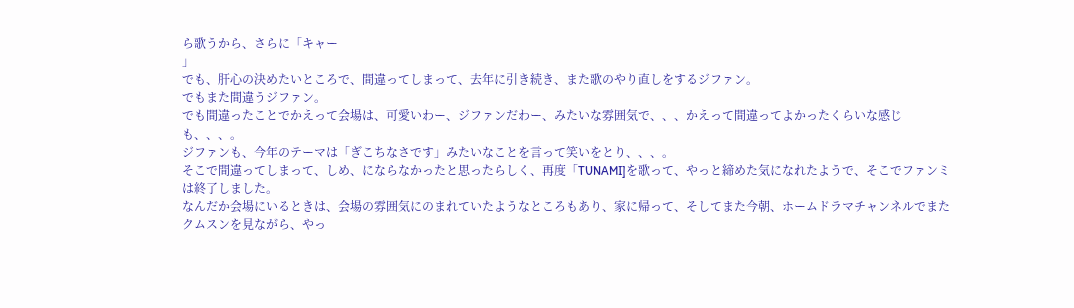ら歌うから、さらに「キャー
」
でも、肝心の決めたいところで、間違ってしまって、去年に引き続き、また歌のやり直しをするジファン。
でもまた間違うジファン。
でも間違ったことでかえって会場は、可愛いわー、ジファンだわー、みたいな雰囲気で、、、かえって間違ってよかったくらいな感じも、、、。
ジファンも、今年のテーマは「ぎこちなさです」みたいなことを言って笑いをとり、、、。
そこで間違ってしまって、しめ、にならなかったと思ったらしく、再度「TUNAMI]を歌って、やっと締めた気になれたようで、そこでファンミは終了しました。
なんだか会場にいるときは、会場の雰囲気にのまれていたようなところもあり、家に帰って、そしてまた今朝、ホームドラマチャンネルでまたクムスンを見ながら、やっ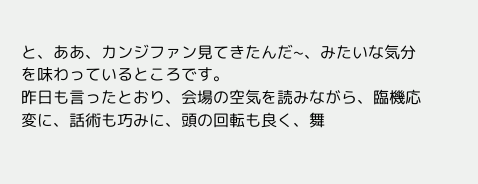と、ああ、カンジファン見てきたんだ~、みたいな気分を味わっているところです。
昨日も言ったとおり、会場の空気を読みながら、臨機応変に、話術も巧みに、頭の回転も良く、舞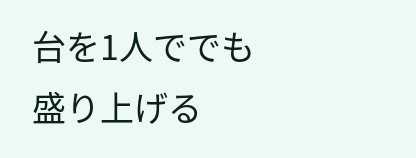台を1人ででも盛り上げる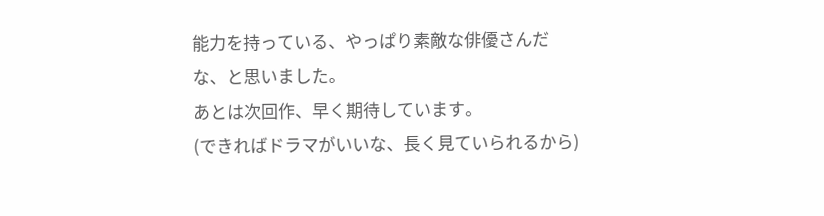能力を持っている、やっぱり素敵な俳優さんだな、と思いました。
あとは次回作、早く期待しています。
(できればドラマがいいな、長く見ていられるから)